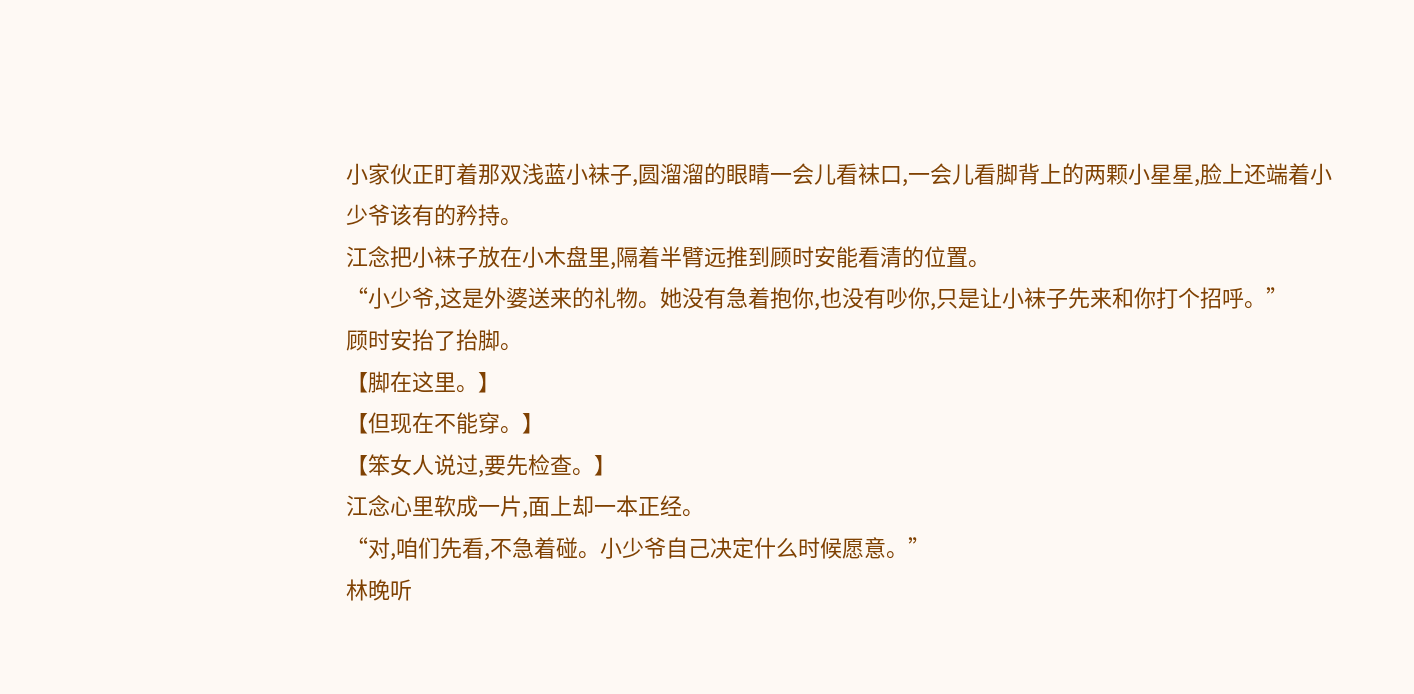小家伙正盯着那双浅蓝小袜子,圆溜溜的眼睛一会儿看袜口,一会儿看脚背上的两颗小星星,脸上还端着小少爷该有的矜持。
江念把小袜子放在小木盘里,隔着半臂远推到顾时安能看清的位置。
“小少爷,这是外婆送来的礼物。她没有急着抱你,也没有吵你,只是让小袜子先来和你打个招呼。”
顾时安抬了抬脚。
【脚在这里。】
【但现在不能穿。】
【笨女人说过,要先检查。】
江念心里软成一片,面上却一本正经。
“对,咱们先看,不急着碰。小少爷自己决定什么时候愿意。”
林晚听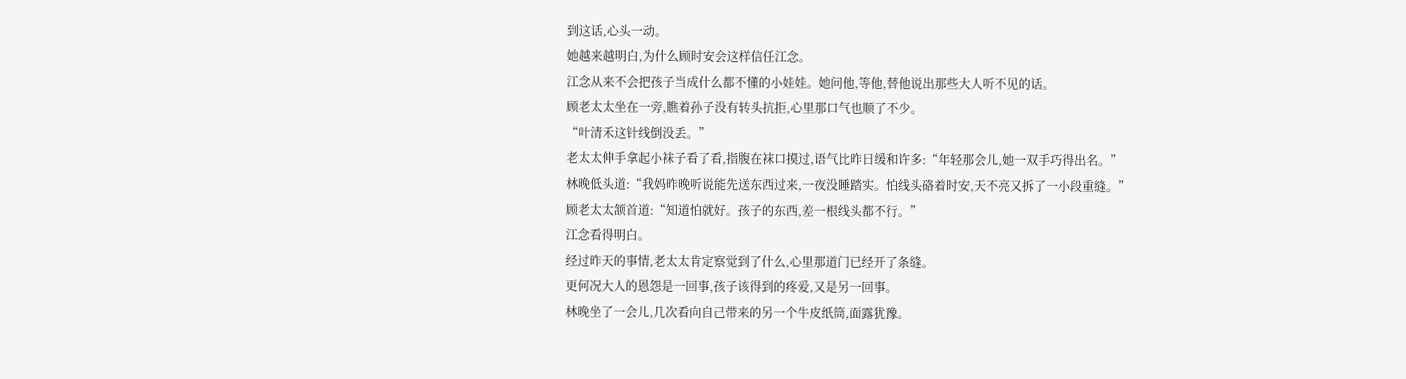到这话,心头一动。
她越来越明白,为什么顾时安会这样信任江念。
江念从来不会把孩子当成什么都不懂的小娃娃。她问他,等他,替他说出那些大人听不见的话。
顾老太太坐在一旁,瞧着孙子没有转头抗拒,心里那口气也顺了不少。
“叶清禾这针线倒没丢。”
老太太伸手拿起小袜子看了看,指腹在袜口摸过,语气比昨日缓和许多:“年轻那会儿,她一双手巧得出名。”
林晚低头道:“我妈昨晚听说能先送东西过来,一夜没睡踏实。怕线头硌着时安,天不亮又拆了一小段重缝。”
顾老太太颔首道:“知道怕就好。孩子的东西,差一根线头都不行。”
江念看得明白。
经过昨天的事情,老太太肯定察觉到了什么,心里那道门已经开了条缝。
更何况大人的恩怨是一回事,孩子该得到的疼爱,又是另一回事。
林晚坐了一会儿,几次看向自己带来的另一个牛皮纸筒,面露犹豫。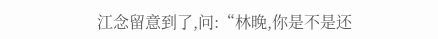江念留意到了,问:“林晚,你是不是还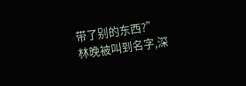带了别的东西?”
林晚被叫到名字,深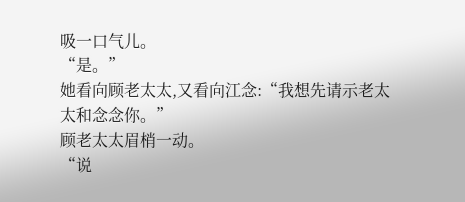吸一口气儿。
“是。”
她看向顾老太太,又看向江念:“我想先请示老太太和念念你。”
顾老太太眉梢一动。
“说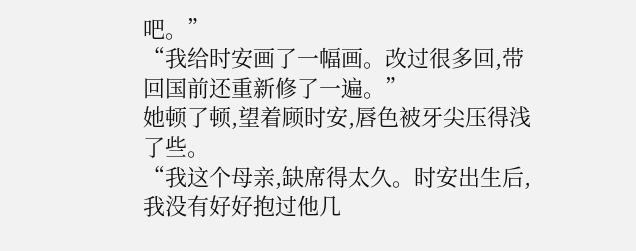吧。”
“我给时安画了一幅画。改过很多回,带回国前还重新修了一遍。”
她顿了顿,望着顾时安,唇色被牙尖压得浅了些。
“我这个母亲,缺席得太久。时安出生后,我没有好好抱过他几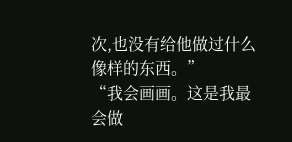次,也没有给他做过什么像样的东西。”
“我会画画。这是我最会做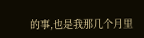的事,也是我那几个月里